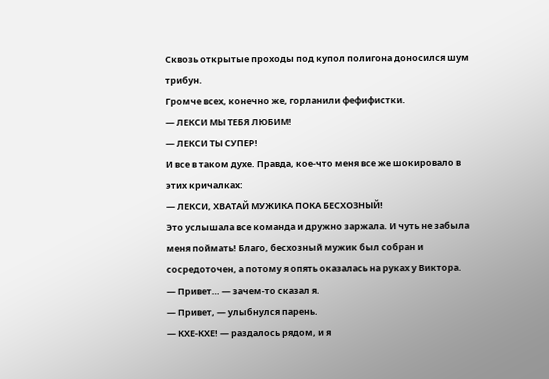Сквозь открытые проходы под купол полигона доносился шум трибун.
Громче всех, конечно же, горланили фефифистки.
— ЛЕКСИ МЫ ТЕБЯ ЛЮБИМ!
— ЛЕКСИ ТЫ СУПЕР!
И все в таком духе. Правда, кое-что меня все же шокировало в этих кричалках:
— ЛЕКСИ, ХВАТАЙ МУЖИКА ПОКА БЕСХОЗНЫЙ!
Это услышала все команда и дружно заржала. И чуть не забыла меня поймать! Благо, бесхозный мужик был собран и сосредоточен, а потому я опять оказалась на руках у Виктора.
— Привет… — зачем-то сказал я.
— Привет, — улыбнулся парень.
— КХЕ-КХЕ! — раздалось рядом, и я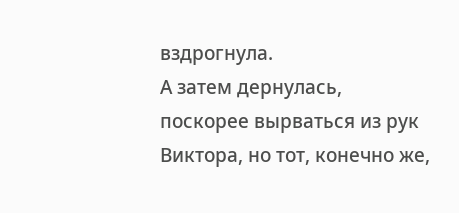вздрогнула.
А затем дернулась, поскорее вырваться из рук Виктора, но тот, конечно же,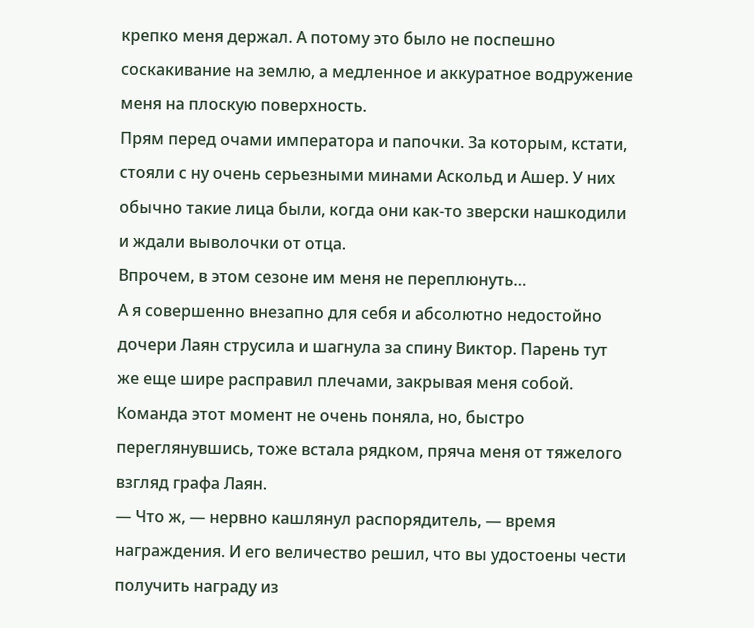крепко меня держал. А потому это было не поспешно соскакивание на землю, а медленное и аккуратное водружение меня на плоскую поверхность.
Прям перед очами императора и папочки. За которым, кстати, стояли с ну очень серьезными минами Аскольд и Ашер. У них обычно такие лица были, когда они как-то зверски нашкодили и ждали выволочки от отца.
Впрочем, в этом сезоне им меня не переплюнуть…
А я совершенно внезапно для себя и абсолютно недостойно дочери Лаян струсила и шагнула за спину Виктор. Парень тут же еще шире расправил плечами, закрывая меня собой.
Команда этот момент не очень поняла, но, быстро переглянувшись, тоже встала рядком, пряча меня от тяжелого взгляд графа Лаян.
— Что ж, — нервно кашлянул распорядитель, — время награждения. И его величество решил, что вы удостоены чести получить награду из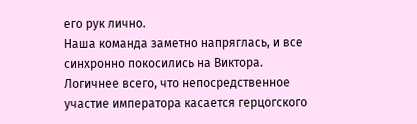его рук лично.
Наша команда заметно напряглась, и все синхронно покосились на Виктора. Логичнее всего, что непосредственное участие императора касается герцогского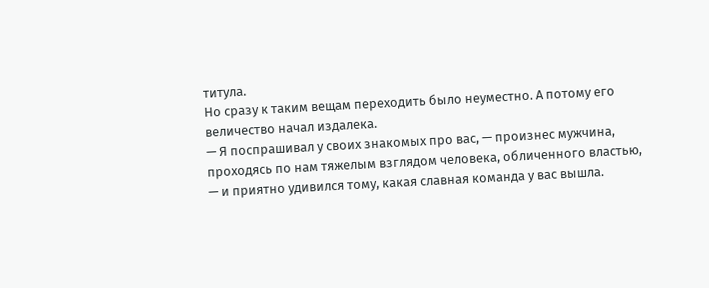титула.
Но сразу к таким вещам переходить было неуместно. А потому его величество начал издалека.
— Я поспрашивал у своих знакомых про вас, — произнес мужчина, проходясь по нам тяжелым взглядом человека, обличенного властью, — и приятно удивился тому, какая славная команда у вас вышла.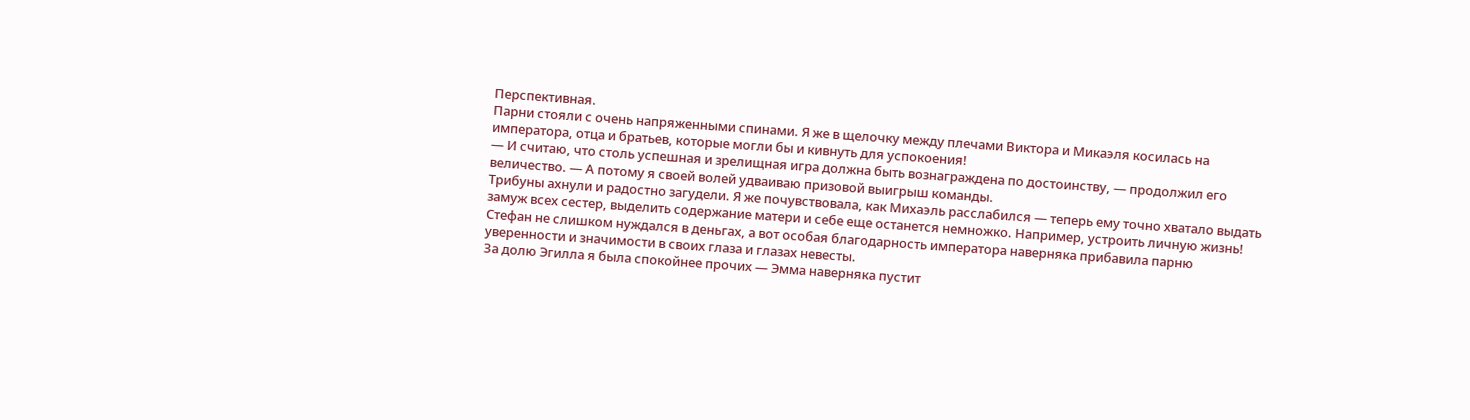Перспективная.
Парни стояли с очень напряженными спинами. Я же в щелочку между плечами Виктора и Микаэля косилась на императора, отца и братьев, которые могли бы и кивнуть для успокоения!
— И считаю, что столь успешная и зрелищная игра должна быть вознаграждена по достоинству, — продолжил его величество. — А потому я своей волей удваиваю призовой выигрыш команды.
Трибуны ахнули и радостно загудели. Я же почувствовала, как Михаэль расслабился — теперь ему точно хватало выдать замуж всех сестер, выделить содержание матери и себе еще останется немножко. Например, устроить личную жизнь!
Стефан не слишком нуждался в деньгах, а вот особая благодарность императора наверняка прибавила парню уверенности и значимости в своих глаза и глазах невесты.
За долю Эгилла я была спокойнее прочих — Эмма наверняка пустит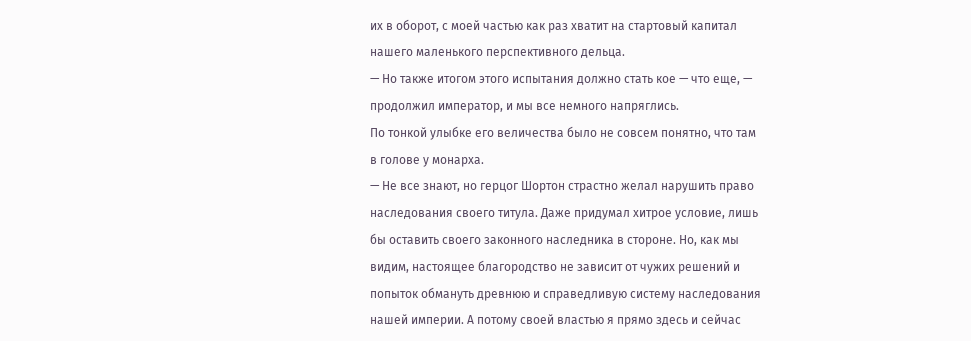их в оборот, с моей частью как раз хватит на стартовый капитал нашего маленького перспективного дельца.
— Но также итогом этого испытания должно стать кое — что еще, — продолжил император, и мы все немного напряглись.
По тонкой улыбке его величества было не совсем понятно, что там в голове у монарха.
— Не все знают, но герцог Шортон страстно желал нарушить право наследования своего титула. Даже придумал хитрое условие, лишь бы оставить своего законного наследника в стороне. Но, как мы видим, настоящее благородство не зависит от чужих решений и попыток обмануть древнюю и справедливую систему наследования нашей империи. А потому своей властью я прямо здесь и сейчас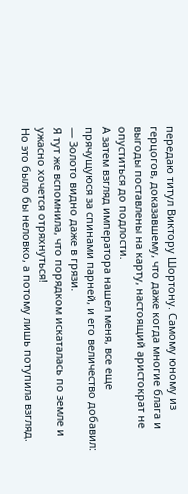передаю титул Виктору Шортону. Самому юному из герцогов, доказавшему, что даже когда многие блага и выгоды поставлены на карту, настоящий аристократ не опуститься до подлости.
А затем взгляд императора нашел меня, все еще прячущуюся за спинами парней, и его величество добавил:
— Золото видно даже в грязи.
Я тут же вспомнила, что порядком искаталась по земле и ужасно хочется отряхнуться!
Но это было бы неловко, а потому лишь потупила взгляд.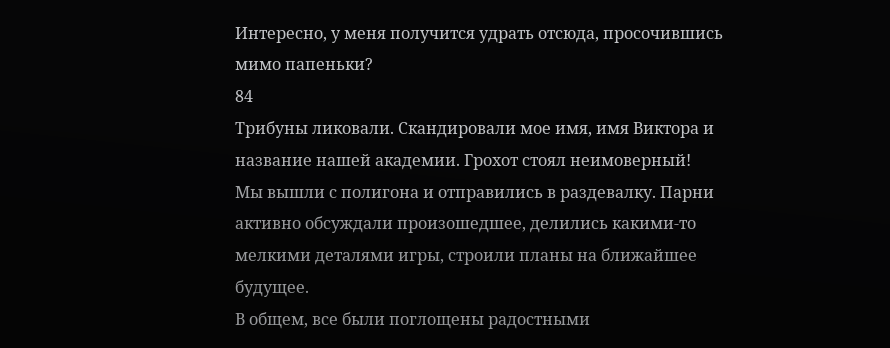Интересно, у меня получится удрать отсюда, просочившись мимо папеньки?
84
Трибуны ликовали. Скандировали мое имя, имя Виктора и название нашей академии. Грохот стоял неимоверный!
Мы вышли с полигона и отправились в раздевалку. Парни активно обсуждали произошедшее, делились какими-то мелкими деталями игры, строили планы на ближайшее будущее.
В общем, все были поглощены радостными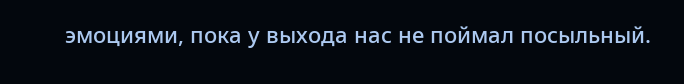эмоциями, пока у выхода нас не поймал посыльный.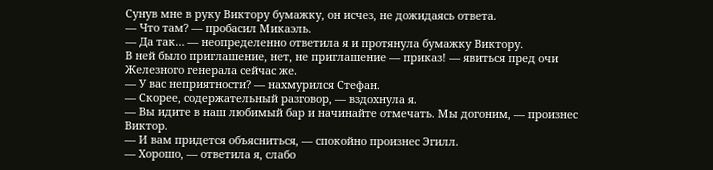Сунув мне в руку Виктору бумажку, он исчез, не дожидаясь ответа.
— Что там? — пробасил Микаэль.
— Да так… — неопределенно ответила я и протянула бумажку Виктору.
В ней было приглашение, нет, не приглашение — приказ! — явиться пред очи Железного генерала сейчас же.
— У вас неприятности? — нахмурился Стефан.
— Скорее, содержательный разговор, — вздохнула я.
— Вы идите в наш любимый бар и начинайте отмечать. Мы догоним, — произнес Виктор.
— И вам придется объясниться, — спокойно произнес Эгилл.
— Хорошо, — ответила я, слабо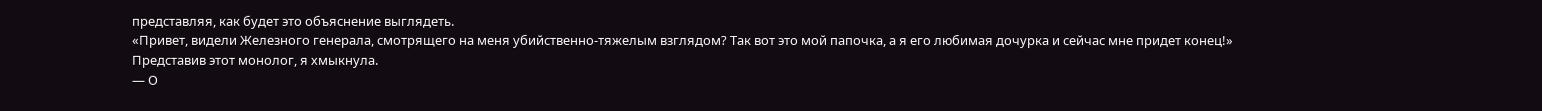представляя, как будет это объяснение выглядеть.
«Привет, видели Железного генерала, смотрящего на меня убийственно-тяжелым взглядом? Так вот это мой папочка, а я его любимая дочурка и сейчас мне придет конец!»
Представив этот монолог, я хмыкнула.
— О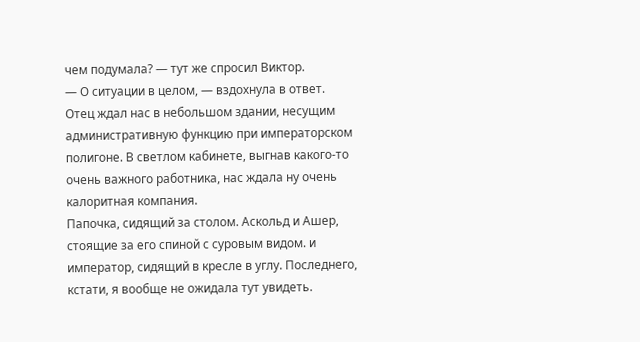чем подумала? — тут же спросил Виктор.
— О ситуации в целом, — вздохнула в ответ.
Отец ждал нас в небольшом здании, несущим административную функцию при императорском полигоне. В светлом кабинете, выгнав какого-то очень важного работника, нас ждала ну очень калоритная компания.
Папочка, сидящий за столом. Аскольд и Ашер, стоящие за его спиной с суровым видом. и император, сидящий в кресле в углу. Последнего, кстати, я вообще не ожидала тут увидеть.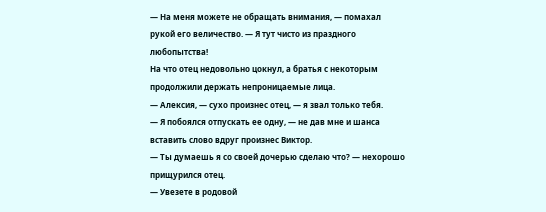— На меня можете не обращать внимания, — помахал рукой его величество. — Я тут чисто из праздного любопытства!
На что отец недовольно цокнул, а братья с некоторым продолжили держать непроницаемые лица.
— Алексия, — сухо произнес отец, — я звал только тебя.
— Я побоялся отпускать ее одну, — не дав мне и шанса вставить слово вдруг произнес Виктор.
— Ты думаешь я со своей дочерью сделаю что? — нехорошо прищурился отец.
— Увезете в родовой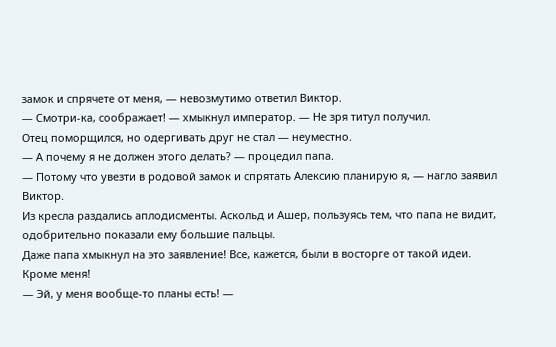замок и спрячете от меня, — невозмутимо ответил Виктор.
— Смотри-ка, соображает! — хмыкнул император. — Не зря титул получил.
Отец поморщился, но одергивать друг не стал — неуместно.
— А почему я не должен этого делать? — процедил папа.
— Потому что увезти в родовой замок и спрятать Алексию планирую я, — нагло заявил Виктор.
Из кресла раздались аплодисменты. Аскольд и Ашер, пользуясь тем, что папа не видит, одобрительно показали ему большие пальцы.
Даже папа хмыкнул на это заявление! Все, кажется, были в восторге от такой идеи.
Кроме меня!
— Эй, у меня вообще-то планы есть! —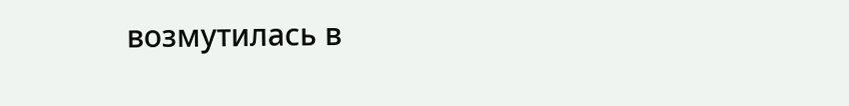возмутилась в